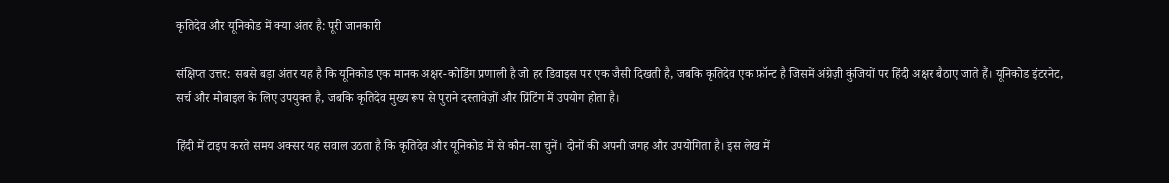कृतिदेव और यूनिकोड में क्या अंतर है: पूरी जानकारी

संक्षिप्त उत्तर: सबसे बड़ा अंतर यह है कि यूनिकोड एक मानक अक्षर-कोडिंग प्रणाली है जो हर डिवाइस पर एक जैसी दिखती है, जबकि कृतिदेव एक फ़ॉन्ट है जिसमें अंग्रेज़ी कुंजियों पर हिंदी अक्षर बैठाए जाते हैं। यूनिकोड इंटरनेट, सर्च और मोबाइल के लिए उपयुक्त है, जबकि कृतिदेव मुख्य रूप से पुराने दस्तावेज़ों और प्रिंटिंग में उपयोग होता है।

हिंदी में टाइप करते समय अक्सर यह सवाल उठता है कि कृतिदेव और यूनिकोड में से कौन-सा चुनें। दोनों की अपनी जगह और उपयोगिता है। इस लेख में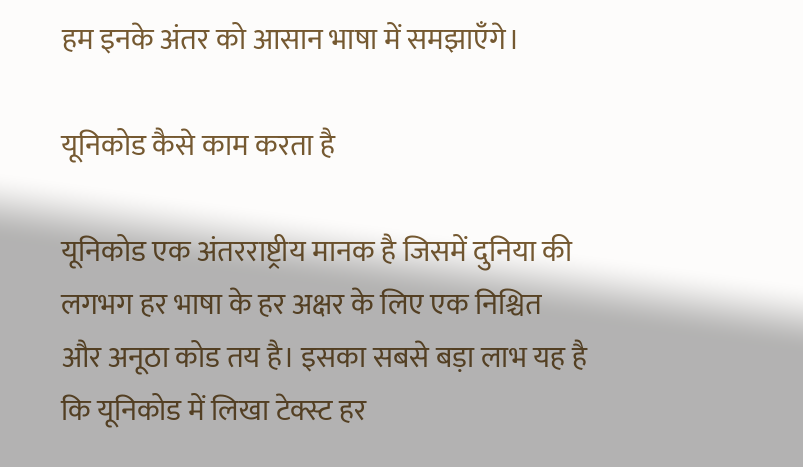हम इनके अंतर को आसान भाषा में समझाएँगे।

यूनिकोड कैसे काम करता है

यूनिकोड एक अंतरराष्ट्रीय मानक है जिसमें दुनिया की लगभग हर भाषा के हर अक्षर के लिए एक निश्चित और अनूठा कोड तय है। इसका सबसे बड़ा लाभ यह है कि यूनिकोड में लिखा टेक्स्ट हर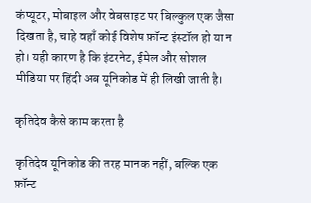कंप्यूटर, मोबाइल और वेबसाइट पर बिल्कुल एक जैसा दिखता है, चाहे वहाँ कोई विशेष फ़ॉन्ट इंस्टॉल हो या न हो। यही कारण है कि इंटरनेट, ईमेल और सोशल मीडिया पर हिंदी अब यूनिकोड में ही लिखी जाती है।

कृतिदेव कैसे काम करता है

कृतिदेव यूनिकोड की तरह मानक नहीं, बल्कि एक फ़ॉन्ट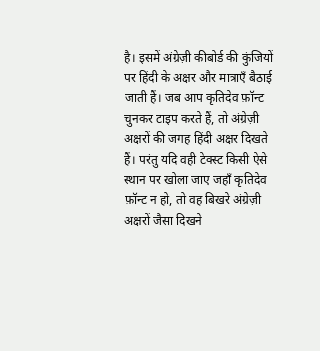है। इसमें अंग्रेज़ी कीबोर्ड की कुंजियों पर हिंदी के अक्षर और मात्राएँ बैठाई जाती हैं। जब आप कृतिदेव फ़ॉन्ट चुनकर टाइप करते हैं, तो अंग्रेज़ी अक्षरों की जगह हिंदी अक्षर दिखते हैं। परंतु यदि वही टेक्स्ट किसी ऐसे स्थान पर खोला जाए जहाँ कृतिदेव फ़ॉन्ट न हो, तो वह बिखरे अंग्रेज़ी अक्षरों जैसा दिखने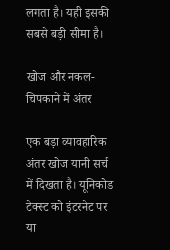लगता है। यही इसकी सबसे बड़ी सीमा है।

खोज और नकल-चिपकाने में अंतर

एक बड़ा व्यावहारिक अंतर खोज यानी सर्च में दिखता है। यूनिकोड टेक्स्ट को इंटरनेट पर या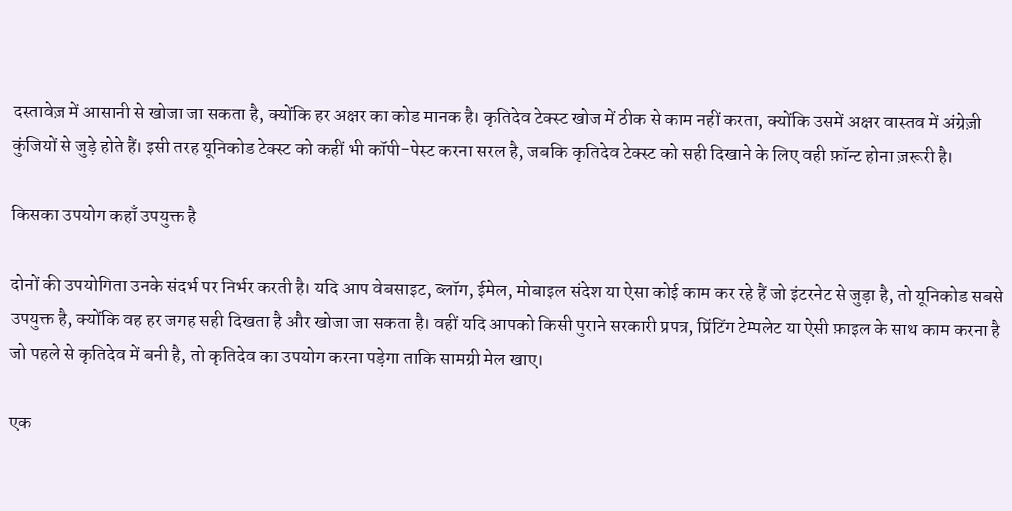दस्तावेज़ में आसानी से खोजा जा सकता है, क्योंकि हर अक्षर का कोड मानक है। कृतिदेव टेक्स्ट खोज में ठीक से काम नहीं करता, क्योंकि उसमें अक्षर वास्तव में अंग्रेज़ी कुंजियों से जुड़े होते हैं। इसी तरह यूनिकोड टेक्स्ट को कहीं भी कॉपी-पेस्ट करना सरल है, जबकि कृतिदेव टेक्स्ट को सही दिखाने के लिए वही फ़ॉन्ट होना ज़रूरी है।

किसका उपयोग कहाँ उपयुक्त है

दोनों की उपयोगिता उनके संदर्भ पर निर्भर करती है। यदि आप वेबसाइट, ब्लॉग, ईमेल, मोबाइल संदेश या ऐसा कोई काम कर रहे हैं जो इंटरनेट से जुड़ा है, तो यूनिकोड सबसे उपयुक्त है, क्योंकि वह हर जगह सही दिखता है और खोजा जा सकता है। वहीं यदि आपको किसी पुराने सरकारी प्रपत्र, प्रिंटिंग टेम्पलेट या ऐसी फ़ाइल के साथ काम करना है जो पहले से कृतिदेव में बनी है, तो कृतिदेव का उपयोग करना पड़ेगा ताकि सामग्री मेल खाए।

एक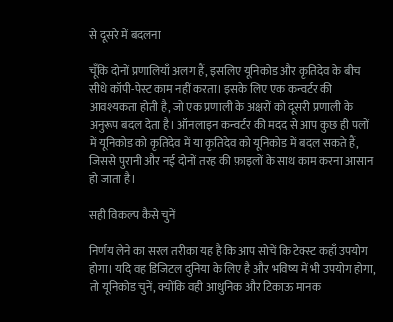से दूसरे में बदलना

चूँकि दोनों प्रणालियाँ अलग हैं, इसलिए यूनिकोड और कृतिदेव के बीच सीधे कॉपी-पेस्ट काम नहीं करता। इसके लिए एक कन्वर्टर की आवश्यकता होती है, जो एक प्रणाली के अक्षरों को दूसरी प्रणाली के अनुरूप बदल देता है। ऑनलाइन कन्वर्टर की मदद से आप कुछ ही पलों में यूनिकोड को कृतिदेव में या कृतिदेव को यूनिकोड में बदल सकते हैं, जिससे पुरानी और नई दोनों तरह की फ़ाइलों के साथ काम करना आसान हो जाता है।

सही विकल्प कैसे चुनें

निर्णय लेने का सरल तरीका यह है कि आप सोचें कि टेक्स्ट कहाँ उपयोग होगा। यदि वह डिजिटल दुनिया के लिए है और भविष्य में भी उपयोग होगा, तो यूनिकोड चुनें, क्योंकि वही आधुनिक और टिकाऊ मानक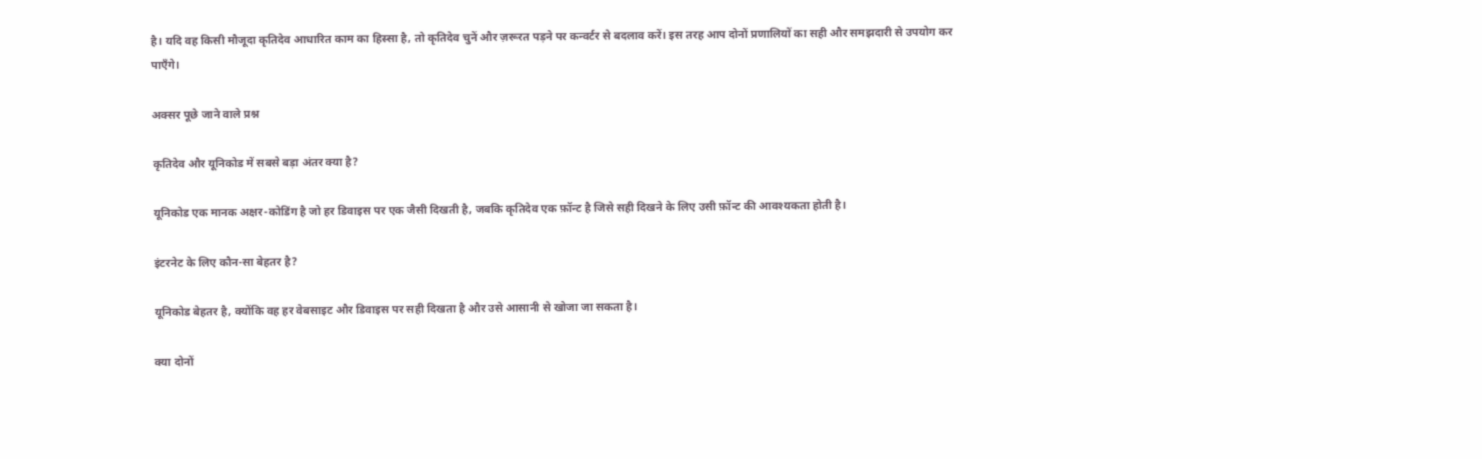है। यदि वह किसी मौजूदा कृतिदेव आधारित काम का हिस्सा है, तो कृतिदेव चुनें और ज़रूरत पड़ने पर कन्वर्टर से बदलाव करें। इस तरह आप दोनों प्रणालियों का सही और समझदारी से उपयोग कर पाएँगे।

अक्सर पूछे जाने वाले प्रश्न

कृतिदेव और यूनिकोड में सबसे बड़ा अंतर क्या है?

यूनिकोड एक मानक अक्षर-कोडिंग है जो हर डिवाइस पर एक जैसी दिखती है, जबकि कृतिदेव एक फ़ॉन्ट है जिसे सही दिखने के लिए उसी फ़ॉन्ट की आवश्यकता होती है।

इंटरनेट के लिए कौन-सा बेहतर है?

यूनिकोड बेहतर है, क्योंकि वह हर वेबसाइट और डिवाइस पर सही दिखता है और उसे आसानी से खोजा जा सकता है।

क्या दोनों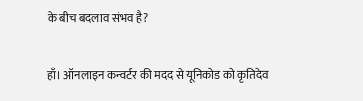के बीच बदलाव संभव है?

हाँ। ऑनलाइन कन्वर्टर की मदद से यूनिकोड को कृतिदेव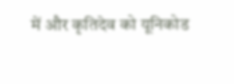में और कृतिदेव को यूनिकोड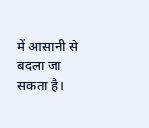में आसानी से बदला जा सकता है।